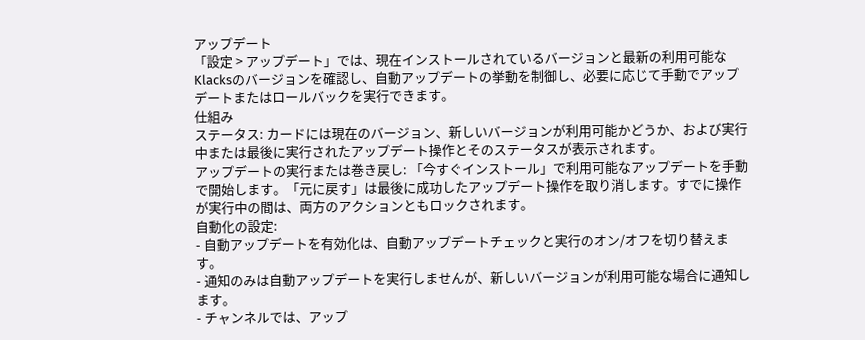アップデート
「設定 > アップデート」では、現在インストールされているバージョンと最新の利用可能なKlacksのバージョンを確認し、自動アップデートの挙動を制御し、必要に応じて手動でアップデートまたはロールバックを実行できます。
仕組み
ステータス: カードには現在のバージョン、新しいバージョンが利用可能かどうか、および実行中または最後に実行されたアップデート操作とそのステータスが表示されます。
アップデートの実行または巻き戻し: 「今すぐインストール」で利用可能なアップデートを手動で開始します。「元に戻す」は最後に成功したアップデート操作を取り消します。すでに操作が実行中の間は、両方のアクションともロックされます。
自動化の設定:
- 自動アップデートを有効化は、自動アップデートチェックと実行のオン/オフを切り替えます。
- 通知のみは自動アップデートを実行しませんが、新しいバージョンが利用可能な場合に通知します。
- チャンネルでは、アップ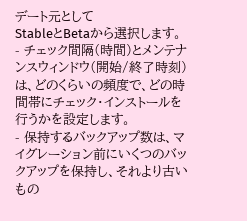デート元として
StableとBetaから選択します。 - チェック間隔(時間)とメンテナンスウィンドウ(開始/終了時刻)は、どのくらいの頻度で、どの時間帯にチェック・インストールを行うかを設定します。
- 保持するバックアップ数は、マイグレーション前にいくつのバックアップを保持し、それより古いもの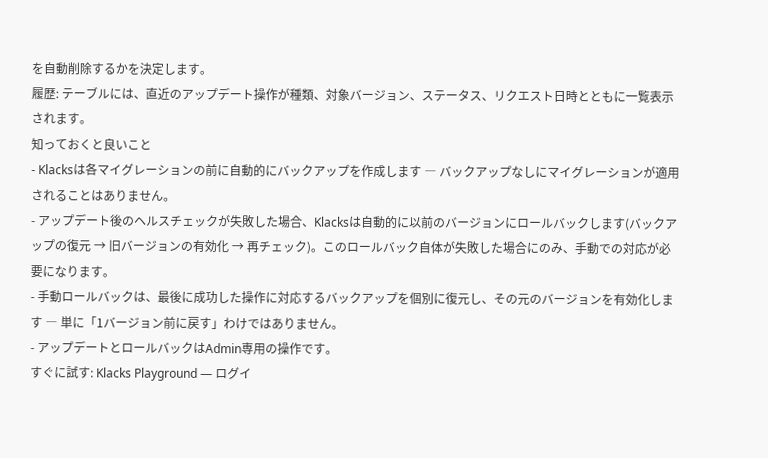を自動削除するかを決定します。
履歴: テーブルには、直近のアップデート操作が種類、対象バージョン、ステータス、リクエスト日時とともに一覧表示されます。
知っておくと良いこと
- Klacksは各マイグレーションの前に自動的にバックアップを作成します ― バックアップなしにマイグレーションが適用されることはありません。
- アップデート後のヘルスチェックが失敗した場合、Klacksは自動的に以前のバージョンにロールバックします(バックアップの復元 → 旧バージョンの有効化 → 再チェック)。このロールバック自体が失敗した場合にのみ、手動での対応が必要になります。
- 手動ロールバックは、最後に成功した操作に対応するバックアップを個別に復元し、その元のバージョンを有効化します ― 単に「1バージョン前に戻す」わけではありません。
- アップデートとロールバックはAdmin専用の操作です。
すぐに試す: Klacks Playground ― ログイ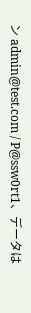ン admin@test.com / P@ssw0rt1、データは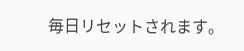毎日リセットされます。